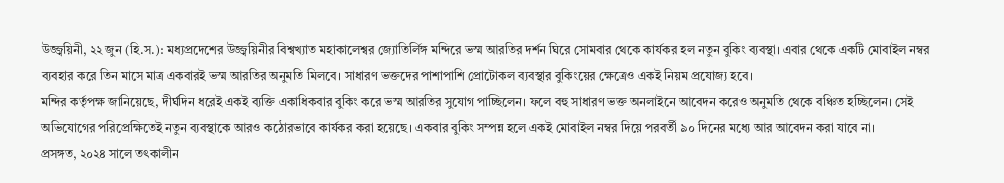উজ্জ্বয়িনী, ২২ জুন (হি.স.): মধ্যপ্রদেশের উজ্জ্বয়িনীর বিশ্বখ্যাত মহাকালেশ্বর জ্যোতির্লিঙ্গ মন্দিরে ভস্ম আরতির দর্শন ঘিরে সোমবার থেকে কার্যকর হল নতুন বুকিং ব্যবস্থা। এবার থেকে একটি মোবাইল নম্বর ব্যবহার করে তিন মাসে মাত্র একবারই ভস্ম আরতির অনুমতি মিলবে। সাধারণ ভক্তদের পাশাপাশি প্রোটোকল ব্যবস্থার বুকিংয়ের ক্ষেত্রেও একই নিয়ম প্রযোজ্য হবে।
মন্দির কর্তৃপক্ষ জানিয়েছে, দীর্ঘদিন ধরেই একই ব্যক্তি একাধিকবার বুকিং করে ভস্ম আরতির সুযোগ পাচ্ছিলেন। ফলে বহু সাধারণ ভক্ত অনলাইনে আবেদন করেও অনুমতি থেকে বঞ্চিত হচ্ছিলেন। সেই অভিযোগের পরিপ্রেক্ষিতেই নতুন ব্যবস্থাকে আরও কঠোরভাবে কার্যকর করা হয়েছে। একবার বুকিং সম্পন্ন হলে একই মোবাইল নম্বর দিয়ে পরবর্তী ৯০ দিনের মধ্যে আর আবেদন করা যাবে না।
প্রসঙ্গত, ২০২৪ সালে তৎকালীন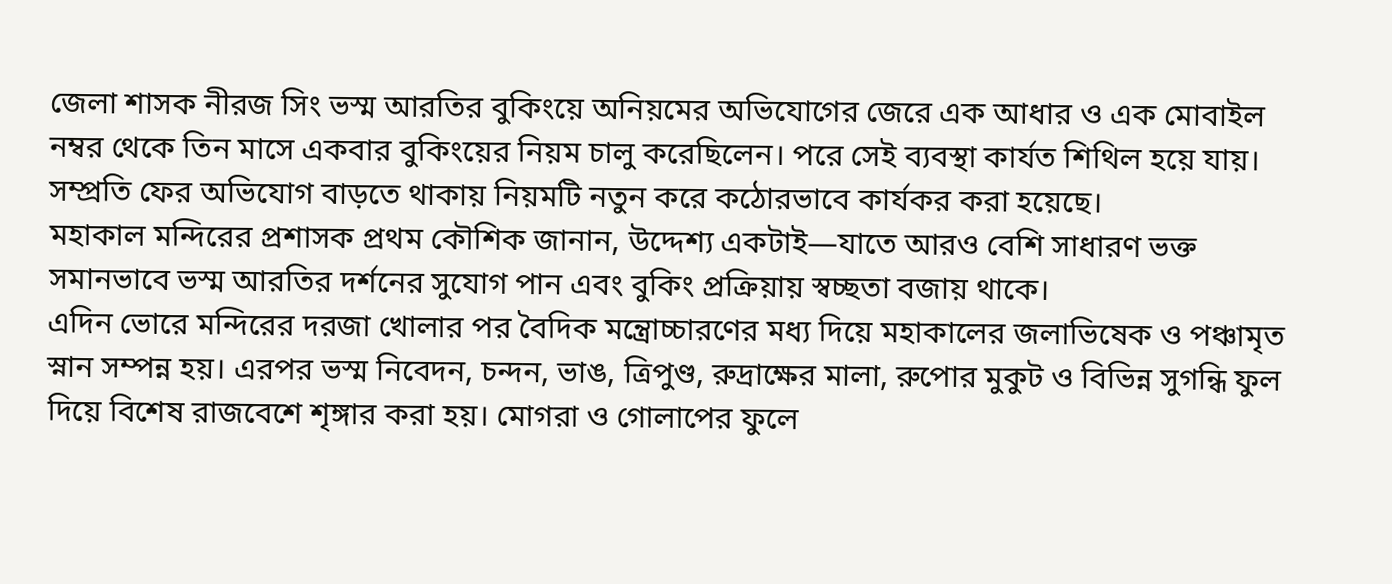জেলা শাসক নীরজ সিং ভস্ম আরতির বুকিংয়ে অনিয়মের অভিযোগের জেরে এক আধার ও এক মোবাইল নম্বর থেকে তিন মাসে একবার বুকিংয়ের নিয়ম চালু করেছিলেন। পরে সেই ব্যবস্থা কার্যত শিথিল হয়ে যায়। সম্প্রতি ফের অভিযোগ বাড়তে থাকায় নিয়মটি নতুন করে কঠোরভাবে কার্যকর করা হয়েছে।
মহাকাল মন্দিরের প্রশাসক প্রথম কৌশিক জানান, উদ্দেশ্য একটাই—যাতে আরও বেশি সাধারণ ভক্ত সমানভাবে ভস্ম আরতির দর্শনের সুযোগ পান এবং বুকিং প্রক্রিয়ায় স্বচ্ছতা বজায় থাকে।
এদিন ভোরে মন্দিরের দরজা খোলার পর বৈদিক মন্ত্রোচ্চারণের মধ্য দিয়ে মহাকালের জলাভিষেক ও পঞ্চামৃত স্নান সম্পন্ন হয়। এরপর ভস্ম নিবেদন, চন্দন, ভাঙ, ত্রিপুণ্ড, রুদ্রাক্ষের মালা, রুপোর মুকুট ও বিভিন্ন সুগন্ধি ফুল দিয়ে বিশেষ রাজবেশে শৃঙ্গার করা হয়। মোগরা ও গোলাপের ফুলে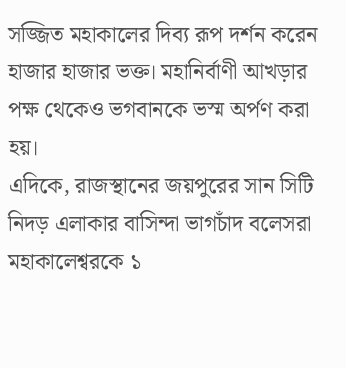সজ্জিত মহাকালের দিব্য রূপ দর্শন করেন হাজার হাজার ভক্ত। মহানির্বাণী আখড়ার পক্ষ থেকেও ভগবানকে ভস্ম অর্পণ করা হয়।
এদিকে, রাজস্থানের জয়পুরের সান সিটি নিদড় এলাকার বাসিন্দা ভাগচাঁদ বলেসরা মহাকালেশ্বরকে ১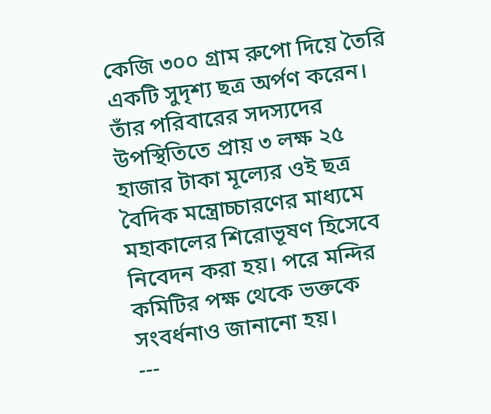কেজি ৩০০ গ্রাম রুপো দিয়ে তৈরি একটি সুদৃশ্য ছত্র অর্পণ করেন। তাঁর পরিবারের সদস্যদের উপস্থিতিতে প্রায় ৩ লক্ষ ২৫ হাজার টাকা মূল্যের ওই ছত্র বৈদিক মন্ত্রোচ্চারণের মাধ্যমে মহাকালের শিরোভূষণ হিসেবে নিবেদন করা হয়। পরে মন্দির কমিটির পক্ষ থেকে ভক্তকে সংবর্ধনাও জানানো হয়।
---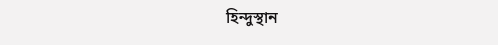হিন্দুস্থান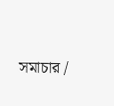সমাচার /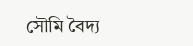সৌমি বৈদ্য